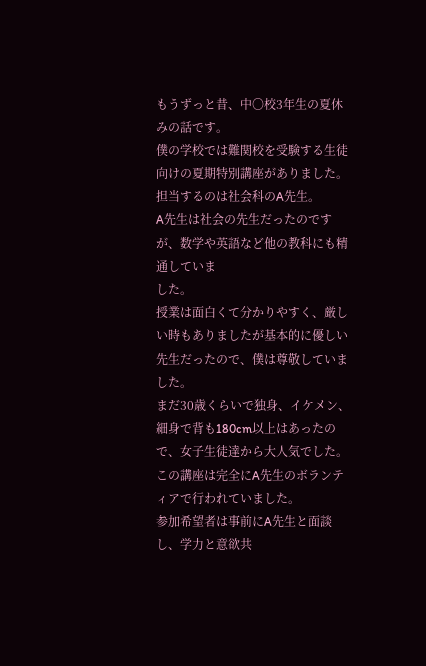もうずっと昔、中〇校3年生の夏休みの話です。
僕の学校では難関校を受験する生徒向けの夏期特別講座がありました。
担当するのは社会科のA先生。
A先生は社会の先生だったのですが、数学や英語など他の教科にも精通していま
した。
授業は面白くて分かりやすく、厳しい時もありましたが基本的に優しい先生だったので、僕は尊敬していました。
まだ30歳くらいで独身、イケメン、細身で背も180cm以上はあったので、女子生徒達から大人気でした。
この講座は完全にA先生のボランティアで行われていました。
参加希望者は事前にA先生と面談し、学力と意欲共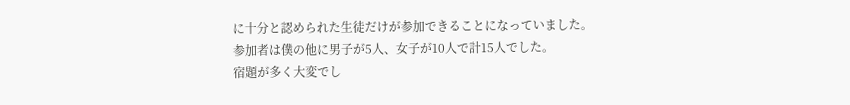に十分と認められた生徒だけが参加できることになっていました。
参加者は僕の他に男子が5人、女子が10人で計15人でした。
宿題が多く大変でし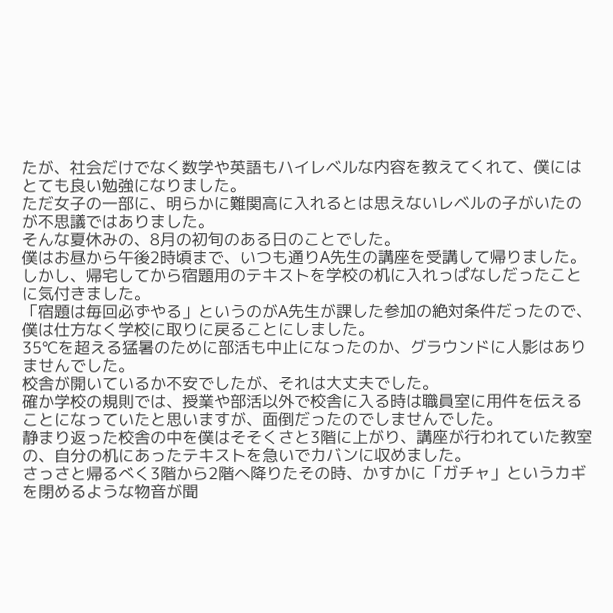たが、社会だけでなく数学や英語もハイレベルな内容を教えてくれて、僕にはとても良い勉強になりました。
ただ女子の一部に、明らかに難関高に入れるとは思えないレベルの子がいたのが不思議ではありました。
そんな夏休みの、8月の初旬のある日のことでした。
僕はお昼から午後2時頃まで、いつも通りA先生の講座を受講して帰りました。
しかし、帰宅してから宿題用のテキストを学校の机に入れっぱなしだったことに気付きました。
「宿題は毎回必ずやる」というのがA先生が課した参加の絶対条件だったので、僕は仕方なく学校に取りに戻ることにしました。
35℃を超える猛暑のために部活も中止になったのか、グラウンドに人影はありませんでした。
校舎が開いているか不安でしたが、それは大丈夫でした。
確か学校の規則では、授業や部活以外で校舎に入る時は職員室に用件を伝えることになっていたと思いますが、面倒だったのでしませんでした。
静まり返った校舎の中を僕はそそくさと3階に上がり、講座が行われていた教室の、自分の机にあったテキストを急いでカバンに収めました。
さっさと帰るべく3階から2階へ降りたその時、かすかに「ガチャ」というカギを閉めるような物音が聞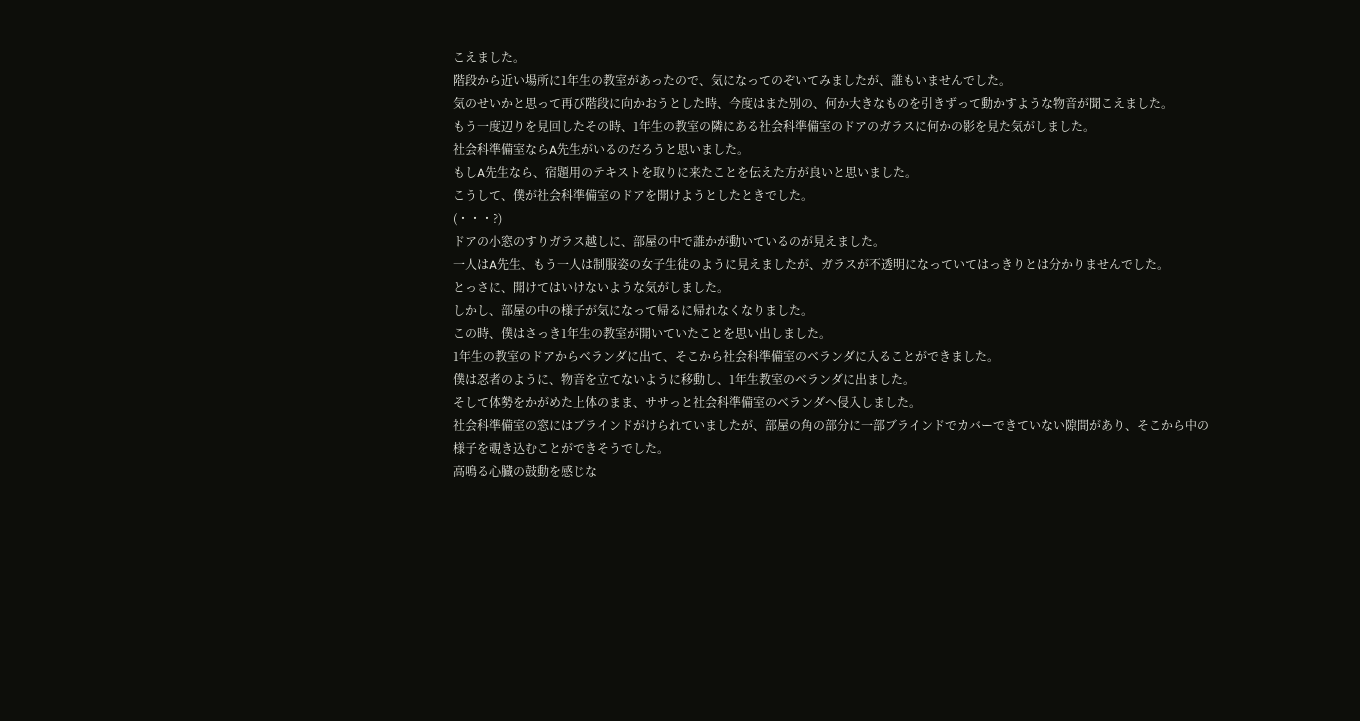こえました。
階段から近い場所に1年生の教室があったので、気になってのぞいてみましたが、誰もいませんでした。
気のせいかと思って再び階段に向かおうとした時、今度はまた別の、何か大きなものを引きずって動かすような物音が聞こえました。
もう一度辺りを見回したその時、1年生の教室の隣にある社会科準備室のドアのガラスに何かの影を見た気がしました。
社会科準備室ならA先生がいるのだろうと思いました。
もしA先生なら、宿題用のテキストを取りに来たことを伝えた方が良いと思いました。
こうして、僕が社会科準備室のドアを開けようとしたときでした。
(・・・?)
ドアの小窓のすりガラス越しに、部屋の中で誰かが動いているのが見えました。
一人はA先生、もう一人は制服姿の女子生徒のように見えましたが、ガラスが不透明になっていてはっきりとは分かりませんでした。
とっさに、開けてはいけないような気がしました。
しかし、部屋の中の様子が気になって帰るに帰れなくなりました。
この時、僕はさっき1年生の教室が開いていたことを思い出しました。
1年生の教室のドアからベランダに出て、そこから社会科準備室のベランダに入ることができました。
僕は忍者のように、物音を立てないように移動し、1年生教室のベランダに出ました。
そして体勢をかがめた上体のまま、ササっと社会科準備室のベランダへ侵入しました。
社会科準備室の窓にはブラインドがけられていましたが、部屋の角の部分に一部ブラインドでカバーできていない隙間があり、そこから中の様子を覗き込むことができそうでした。
高鳴る心臓の鼓動を感じな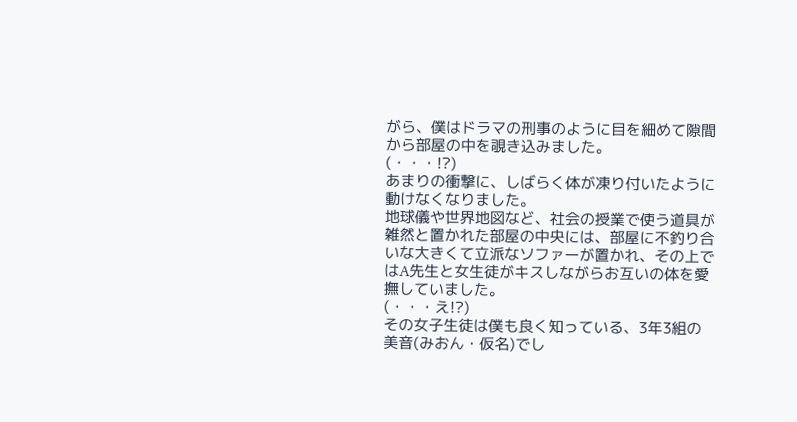がら、僕はドラマの刑事のように目を細めて隙間から部屋の中を覗き込みました。
(・・・!?)
あまりの衝撃に、しばらく体が凍り付いたように動けなくなりました。
地球儀や世界地図など、社会の授業で使う道具が雑然と置かれた部屋の中央には、部屋に不釣り合いな大きくて立派なソファーが置かれ、その上ではA先生と女生徒がキスしながらお互いの体を愛撫していました。
(・・・え!?)
その女子生徒は僕も良く知っている、3年3組の美音(みおん・仮名)でし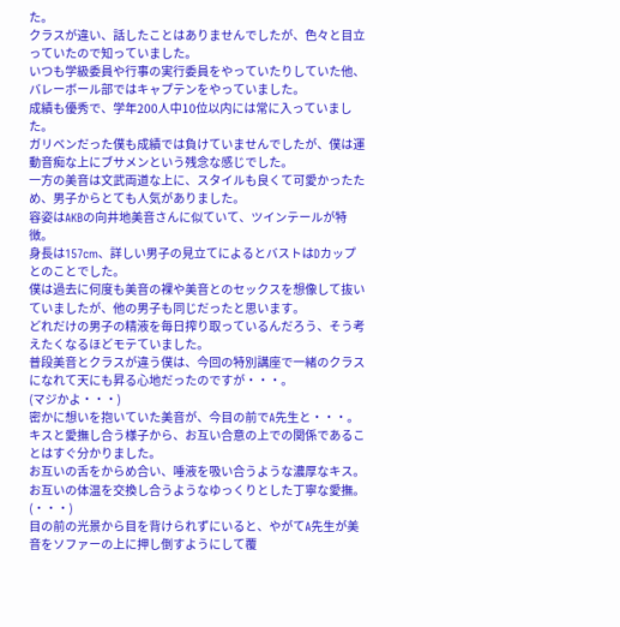た。
クラスが違い、話したことはありませんでしたが、色々と目立っていたので知っていました。
いつも学級委員や行事の実行委員をやっていたりしていた他、バレーボール部ではキャプテンをやっていました。
成績も優秀で、学年200人中10位以内には常に入っていました。
ガリベンだった僕も成績では負けていませんでしたが、僕は運動音痴な上にブサメンという残念な感じでした。
一方の美音は文武両道な上に、スタイルも良くて可愛かったため、男子からとても人気がありました。
容姿はAKBの向井地美音さんに似ていて、ツインテールが特徴。
身長は157cm、詳しい男子の見立てによるとバストはDカップとのことでした。
僕は過去に何度も美音の裸や美音とのセックスを想像して抜いていましたが、他の男子も同じだったと思います。
どれだけの男子の精液を毎日搾り取っているんだろう、そう考えたくなるほどモテていました。
普段美音とクラスが違う僕は、今回の特別講座で一緒のクラスになれて天にも昇る心地だったのですが・・・。
(マジかよ・・・)
密かに想いを抱いていた美音が、今目の前でA先生と・・・。
キスと愛撫し合う様子から、お互い合意の上での関係であることはすぐ分かりました。
お互いの舌をからめ合い、唾液を吸い合うような濃厚なキス。
お互いの体温を交換し合うようなゆっくりとした丁寧な愛撫。
(・・・)
目の前の光景から目を背けられずにいると、やがてA先生が美音をソファーの上に押し倒すようにして覆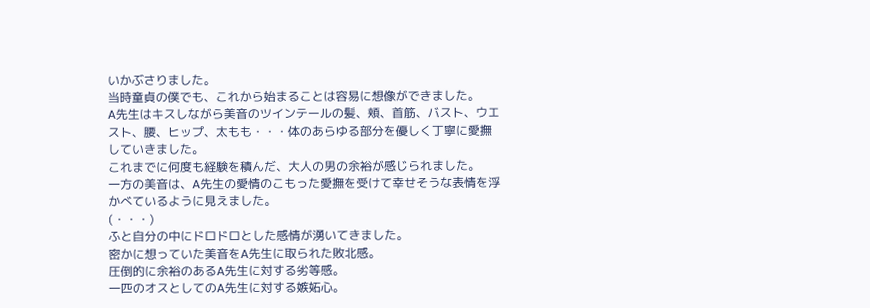いかぶさりました。
当時童貞の僕でも、これから始まることは容易に想像ができました。
A先生はキスしながら美音のツインテールの髪、頬、首筋、バスト、ウエスト、腰、ヒップ、太もも・・・体のあらゆる部分を優しく丁寧に愛撫していきました。
これまでに何度も経験を積んだ、大人の男の余裕が感じられました。
一方の美音は、A先生の愛情のこもった愛撫を受けて幸せそうな表情を浮かべているように見えました。
(・・・)
ふと自分の中にドロドロとした感情が湧いてきました。
密かに想っていた美音をA先生に取られた敗北感。
圧倒的に余裕のあるA先生に対する劣等感。
一匹のオスとしてのA先生に対する嫉妬心。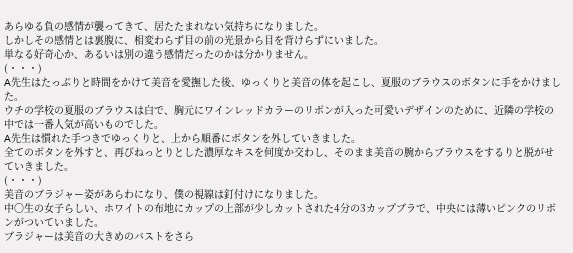あらゆる負の感情が襲ってきて、居たたまれない気持ちになりました。
しかしその感情とは裏腹に、相変わらず目の前の光景から目を背けらずにいました。
単なる好奇心か、あるいは別の違う感情だったのかは分かりません。
(・・・)
A先生はたっぷりと時間をかけて美音を愛撫した後、ゆっくりと美音の体を起こし、夏服のブラウスのボタンに手をかけました。
ウチの学校の夏服のブラウスは白で、胸元にワインレッドカラーのリボンが入った可愛いデザインのために、近隣の学校の中では一番人気が高いものでした。
A先生は慣れた手つきでゆっくりと、上から順番にボタンを外していきました。
全てのボタンを外すと、再びねっとりとした濃厚なキスを何度か交わし、そのまま美音の腕からブラウスをするりと脱がせていきました。
(・・・)
美音のブラジャー姿があらわになり、僕の視線は釘付けになりました。
中〇生の女子らしい、ホワイトの布地にカップの上部が少しカットされた4分の3カップブラで、中央には薄いピンクのリボンがついていました。
ブラジャーは美音の大きめのバストをさら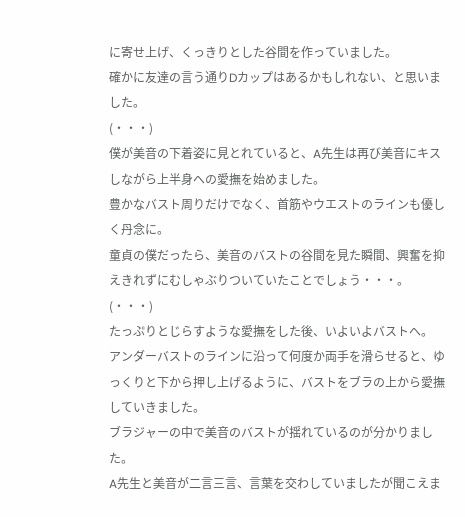に寄せ上げ、くっきりとした谷間を作っていました。
確かに友達の言う通りDカップはあるかもしれない、と思いました。
(・・・)
僕が美音の下着姿に見とれていると、A先生は再び美音にキスしながら上半身への愛撫を始めました。
豊かなバスト周りだけでなく、首筋やウエストのラインも優しく丹念に。
童貞の僕だったら、美音のバストの谷間を見た瞬間、興奮を抑えきれずにむしゃぶりついていたことでしょう・・・。
(・・・)
たっぷりとじらすような愛撫をした後、いよいよバストへ。
アンダーバストのラインに沿って何度か両手を滑らせると、ゆっくりと下から押し上げるように、バストをブラの上から愛撫していきました。
ブラジャーの中で美音のバストが揺れているのが分かりました。
A先生と美音が二言三言、言葉を交わしていましたが聞こえま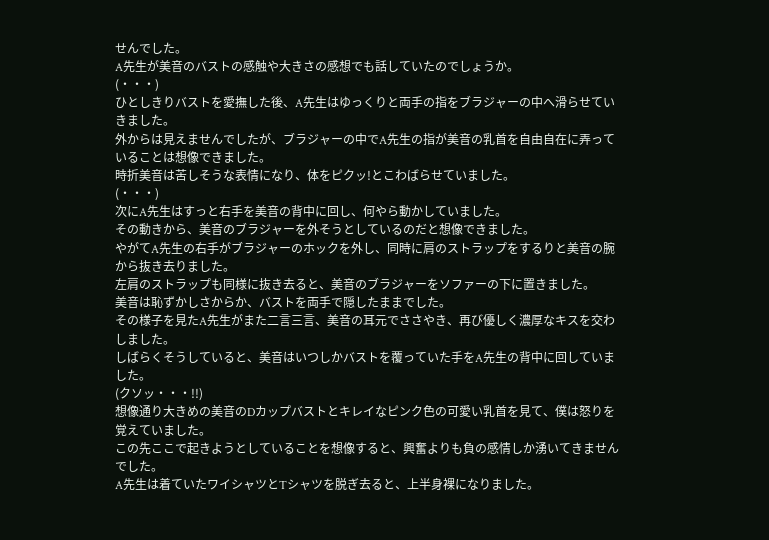せんでした。
A先生が美音のバストの感触や大きさの感想でも話していたのでしょうか。
(・・・)
ひとしきりバストを愛撫した後、A先生はゆっくりと両手の指をブラジャーの中へ滑らせていきました。
外からは見えませんでしたが、ブラジャーの中でA先生の指が美音の乳首を自由自在に弄っていることは想像できました。
時折美音は苦しそうな表情になり、体をピクッ!とこわばらせていました。
(・・・)
次にA先生はすっと右手を美音の背中に回し、何やら動かしていました。
その動きから、美音のブラジャーを外そうとしているのだと想像できました。
やがてA先生の右手がブラジャーのホックを外し、同時に肩のストラップをするりと美音の腕から抜き去りました。
左肩のストラップも同様に抜き去ると、美音のブラジャーをソファーの下に置きました。
美音は恥ずかしさからか、バストを両手で隠したままでした。
その様子を見たA先生がまた二言三言、美音の耳元でささやき、再び優しく濃厚なキスを交わしました。
しばらくそうしていると、美音はいつしかバストを覆っていた手をA先生の背中に回していました。
(クソッ・・・!!)
想像通り大きめの美音のDカップバストとキレイなピンク色の可愛い乳首を見て、僕は怒りを覚えていました。
この先ここで起きようとしていることを想像すると、興奮よりも負の感情しか湧いてきませんでした。
A先生は着ていたワイシャツとTシャツを脱ぎ去ると、上半身裸になりました。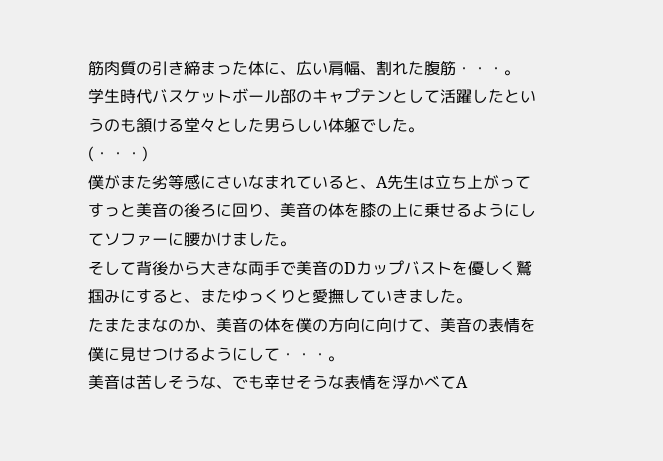筋肉質の引き締まった体に、広い肩幅、割れた腹筋・・・。
学生時代バスケットボール部のキャプテンとして活躍したというのも頷ける堂々とした男らしい体躯でした。
(・・・)
僕がまた劣等感にさいなまれていると、A先生は立ち上がってすっと美音の後ろに回り、美音の体を膝の上に乗せるようにしてソファーに腰かけました。
そして背後から大きな両手で美音のDカップバストを優しく鷲掴みにすると、またゆっくりと愛撫していきました。
たまたまなのか、美音の体を僕の方向に向けて、美音の表情を僕に見せつけるようにして・・・。
美音は苦しそうな、でも幸せそうな表情を浮かべてA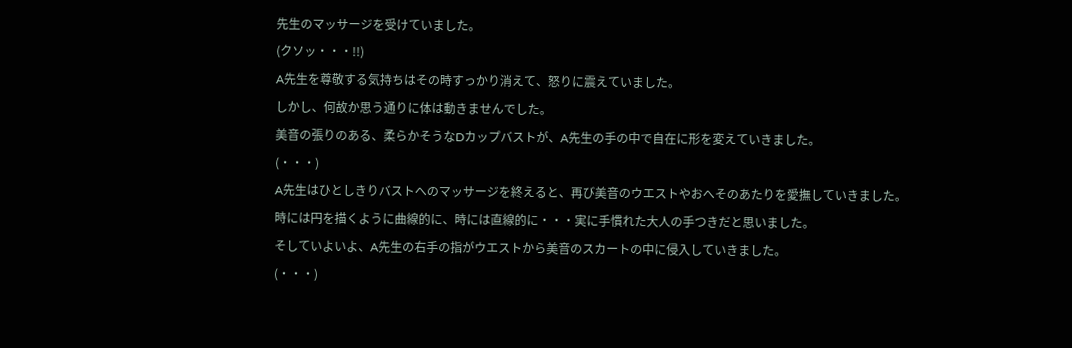先生のマッサージを受けていました。
(クソッ・・・!!)
A先生を尊敬する気持ちはその時すっかり消えて、怒りに震えていました。
しかし、何故か思う通りに体は動きませんでした。
美音の張りのある、柔らかそうなDカップバストが、A先生の手の中で自在に形を変えていきました。
(・・・)
A先生はひとしきりバストへのマッサージを終えると、再び美音のウエストやおへそのあたりを愛撫していきました。
時には円を描くように曲線的に、時には直線的に・・・実に手慣れた大人の手つきだと思いました。
そしていよいよ、A先生の右手の指がウエストから美音のスカートの中に侵入していきました。
(・・・)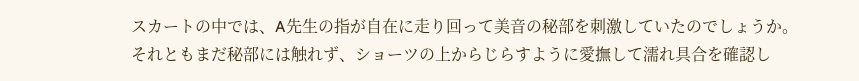スカートの中では、A先生の指が自在に走り回って美音の秘部を刺激していたのでしょうか。
それともまだ秘部には触れず、ショーツの上からじらすように愛撫して濡れ具合を確認し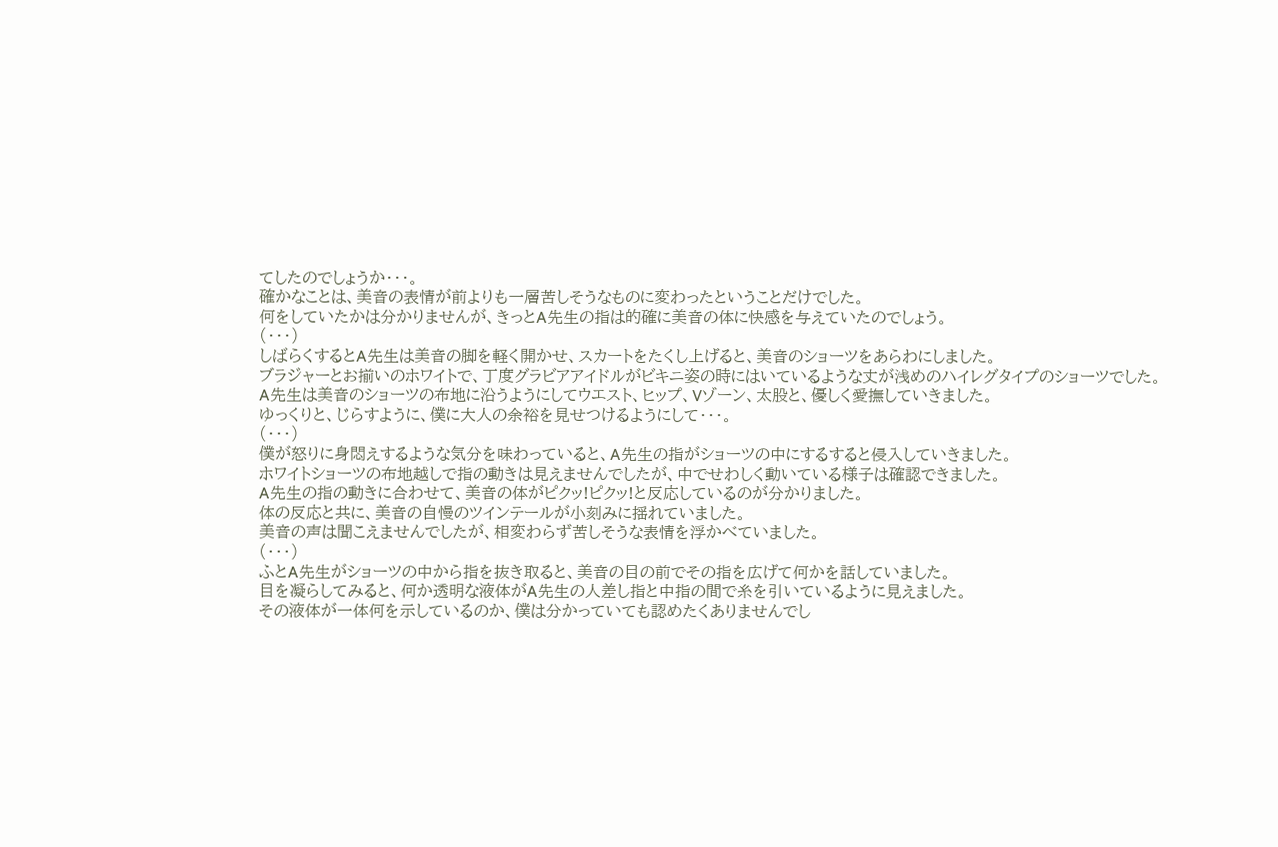てしたのでしょうか・・・。
確かなことは、美音の表情が前よりも一層苦しそうなものに変わったということだけでした。
何をしていたかは分かりませんが、きっとA先生の指は的確に美音の体に快感を与えていたのでしょう。
(・・・)
しばらくするとA先生は美音の脚を軽く開かせ、スカートをたくし上げると、美音のショーツをあらわにしました。
ブラジャーとお揃いのホワイトで、丁度グラビアアイドルがビキニ姿の時にはいているような丈が浅めのハイレグタイプのショーツでした。
A先生は美音のショーツの布地に沿うようにしてウエスト、ヒップ、Vゾーン、太股と、優しく愛撫していきました。
ゆっくりと、じらすように、僕に大人の余裕を見せつけるようにして・・・。
(・・・)
僕が怒りに身悶えするような気分を味わっていると、A先生の指がショーツの中にするすると侵入していきました。
ホワイトショーツの布地越しで指の動きは見えませんでしたが、中でせわしく動いている様子は確認できました。
A先生の指の動きに合わせて、美音の体がピクッ!ピクッ!と反応しているのが分かりました。
体の反応と共に、美音の自慢のツインテールが小刻みに揺れていました。
美音の声は聞こえませんでしたが、相変わらず苦しそうな表情を浮かべていました。
(・・・)
ふとA先生がショーツの中から指を抜き取ると、美音の目の前でその指を広げて何かを話していました。
目を凝らしてみると、何か透明な液体がA先生の人差し指と中指の間で糸を引いているように見えました。
その液体が一体何を示しているのか、僕は分かっていても認めたくありませんでし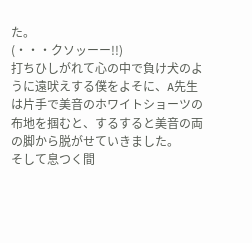た。
(・・・クソッーー!!)
打ちひしがれて心の中で負け犬のように遠吠えする僕をよそに、A先生は片手で美音のホワイトショーツの布地を掴むと、するすると美音の両の脚から脱がせていきました。
そして息つく間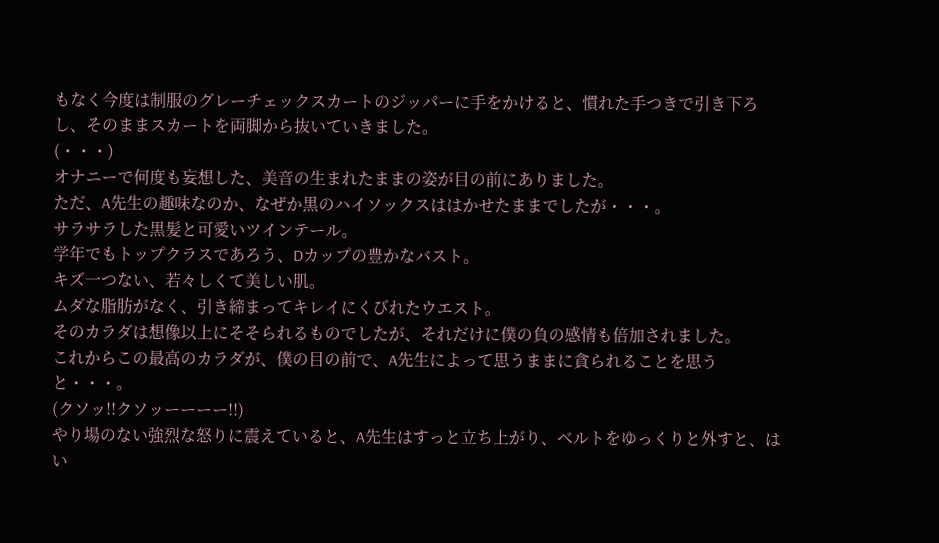もなく今度は制服のグレーチェックスカートのジッパーに手をかけると、慣れた手つきで引き下ろし、そのままスカートを両脚から抜いていきました。
(・・・)
オナニーで何度も妄想した、美音の生まれたままの姿が目の前にありました。
ただ、A先生の趣味なのか、なぜか黒のハイソックスははかせたままでしたが・・・。
サラサラした黒髪と可愛いツインテール。
学年でもトップクラスであろう、Dカップの豊かなバスト。
キズ一つない、若々しくて美しい肌。
ムダな脂肪がなく、引き締まってキレイにくびれたウエスト。
そのカラダは想像以上にそそられるものでしたが、それだけに僕の負の感情も倍加されました。
これからこの最高のカラダが、僕の目の前で、A先生によって思うままに貪られることを思うと・・・。
(クソッ!!クソッーーーー!!)
やり場のない強烈な怒りに震えていると、A先生はすっと立ち上がり、ベルトをゆっくりと外すと、はい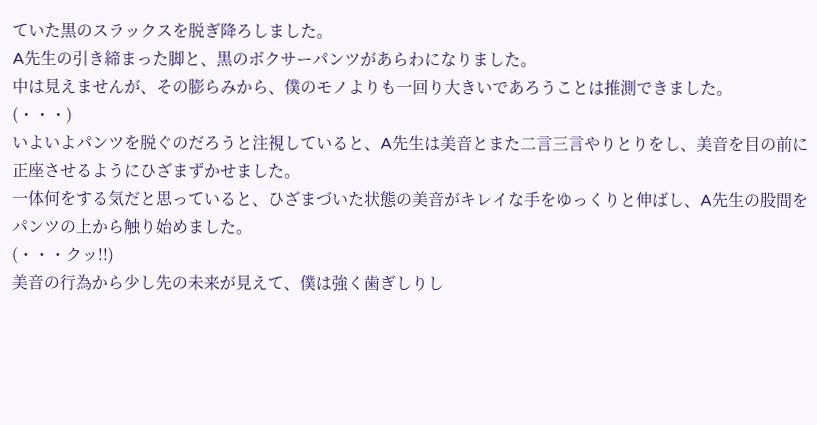ていた黒のスラックスを脱ぎ降ろしました。
A先生の引き締まった脚と、黒のボクサーパンツがあらわになりました。
中は見えませんが、その膨らみから、僕のモノよりも一回り大きいであろうことは推測できました。
(・・・)
いよいよパンツを脱ぐのだろうと注視していると、A先生は美音とまた二言三言やりとりをし、美音を目の前に正座させるようにひざまずかせました。
一体何をする気だと思っていると、ひざまづいた状態の美音がキレイな手をゆっくりと伸ばし、A先生の股間をパンツの上から触り始めました。
(・・・クッ!!)
美音の行為から少し先の未来が見えて、僕は強く歯ぎしりし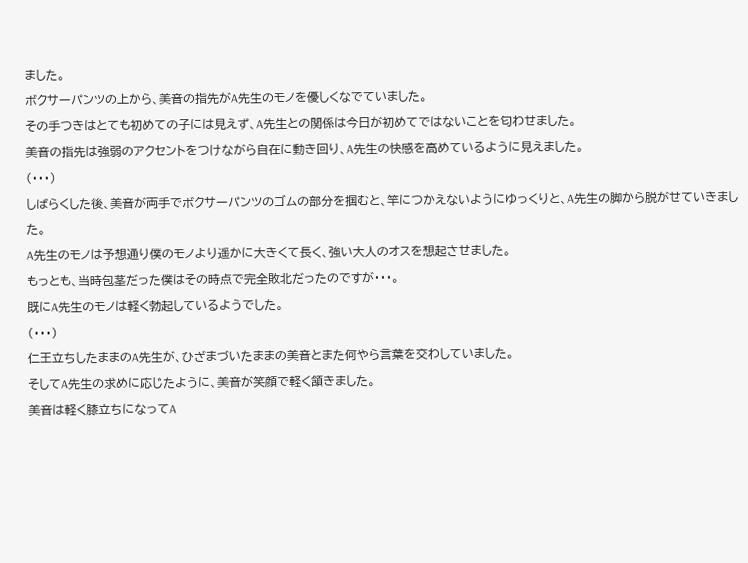ました。
ボクサーパンツの上から、美音の指先がA先生のモノを優しくなでていました。
その手つきはとても初めての子には見えず、A先生との関係は今日が初めてではないことを匂わせました。
美音の指先は強弱のアクセントをつけながら自在に動き回り、A先生の快感を高めているように見えました。
(・・・)
しばらくした後、美音が両手でボクサーパンツのゴムの部分を掴むと、竿につかえないようにゆっくりと、A先生の脚から脱がせていきました。
A先生のモノは予想通り僕のモノより遥かに大きくて長く、強い大人のオスを想起させました。
もっとも、当時包茎だった僕はその時点で完全敗北だったのですが・・・。
既にA先生のモノは軽く勃起しているようでした。
(・・・)
仁王立ちしたままのA先生が、ひざまづいたままの美音とまた何やら言葉を交わしていました。
そしてA先生の求めに応じたように、美音が笑顔で軽く頷きました。
美音は軽く膝立ちになってA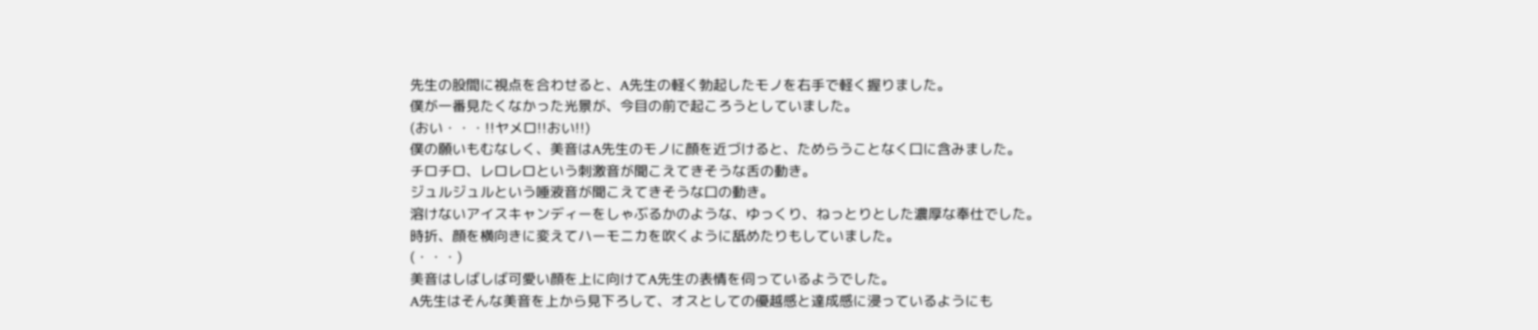先生の股間に視点を合わせると、A先生の軽く勃起したモノを右手で軽く握りました。
僕が一番見たくなかった光景が、今目の前で起ころうとしていました。
(おい・・・!!ヤメロ!!おい!!)
僕の願いもむなしく、美音はA先生のモノに顔を近づけると、ためらうことなく口に含みました。
チロチロ、レロレロという刺激音が聞こえてきそうな舌の動き。
ジュルジュルという唾液音が聞こえてきそうな口の動き。
溶けないアイスキャンディーをしゃぶるかのような、ゆっくり、ねっとりとした濃厚な奉仕でした。
時折、顔を横向きに変えてハーモニカを吹くように舐めたりもしていました。
(・・・)
美音はしばしば可愛い顔を上に向けてA先生の表情を伺っているようでした。
A先生はそんな美音を上から見下ろして、オスとしての優越感と達成感に浸っているようにも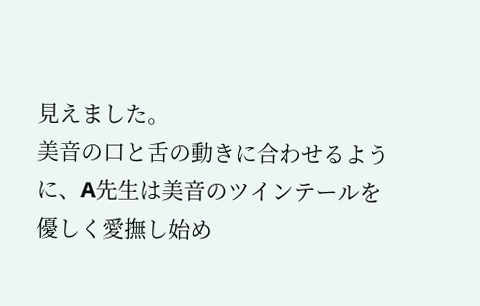見えました。
美音の口と舌の動きに合わせるように、A先生は美音のツインテールを優しく愛撫し始め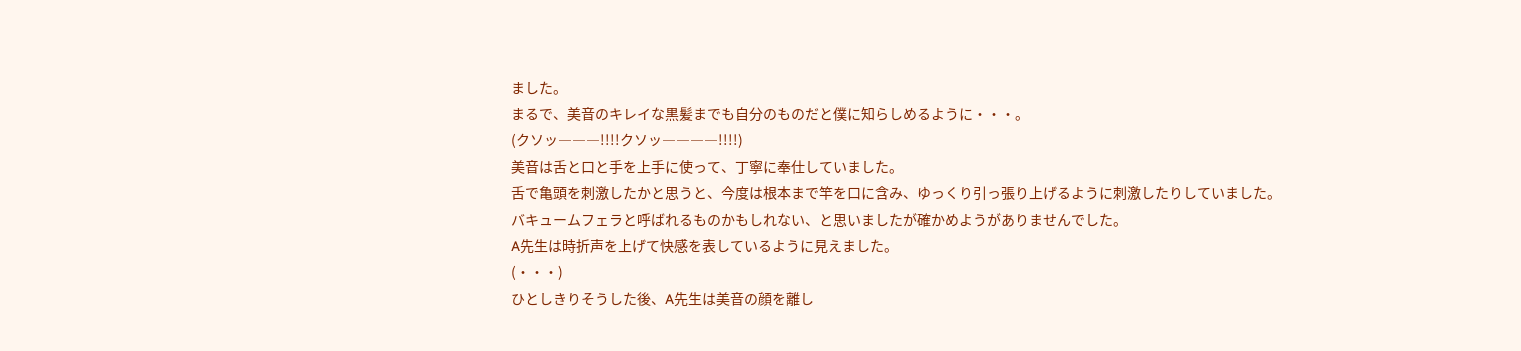ました。
まるで、美音のキレイな黒髪までも自分のものだと僕に知らしめるように・・・。
(クソッ―――!!!!クソッ――――!!!!)
美音は舌と口と手を上手に使って、丁寧に奉仕していました。
舌で亀頭を刺激したかと思うと、今度は根本まで竿を口に含み、ゆっくり引っ張り上げるように刺激したりしていました。
バキュームフェラと呼ばれるものかもしれない、と思いましたが確かめようがありませんでした。
A先生は時折声を上げて快感を表しているように見えました。
(・・・)
ひとしきりそうした後、A先生は美音の顔を離し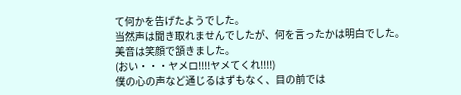て何かを告げたようでした。
当然声は聞き取れませんでしたが、何を言ったかは明白でした。
美音は笑顔で頷きました。
(おい・・・ヤメロ!!!!ヤメてくれ!!!!)
僕の心の声など通じるはずもなく、目の前では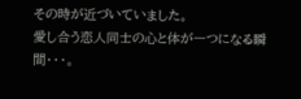その時が近づいていました。
愛し合う恋人同士の心と体が一つになる瞬間・・・。